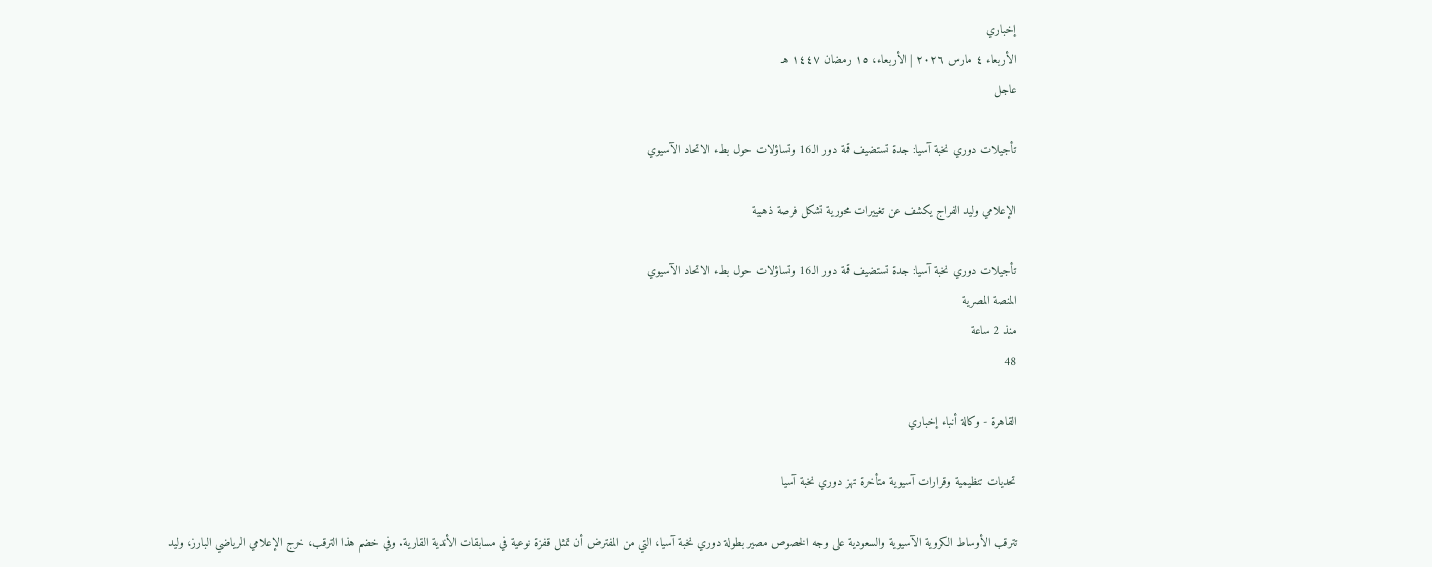إخباري
الأربعاء ٤ مارس ٢٠٢٦ | الأربعاء، ١٥ رمضان ١٤٤٧ هـ
عاجل

تأجيلات دوري نخبة آسيا: جدة تستضيف قمة دور الـ16 وتساؤلات حول بطء الاتحاد الآسيوي

الإعلامي وليد الفراج يكشف عن تغييرات محورية تشكل فرصة ذهبية

تأجيلات دوري نخبة آسيا: جدة تستضيف قمة دور الـ16 وتساؤلات حول بطء الاتحاد الآسيوي
المنصة المصرية
منذ 2 ساعة
48

القاهرة - وكالة أنباء إخباري

تحديات تنظيمية وقرارات آسيوية متأخرة تهز دوري نخبة آسيا

تترقب الأوساط الكروية الآسيوية والسعودية على وجه الخصوص مصير بطولة دوري نخبة آسيا، التي من المفترض أن تمثل قفزة نوعية في مسابقات الأندية القارية. وفي خضم هذا الترقب، خرج الإعلامي الرياضي البارز، وليد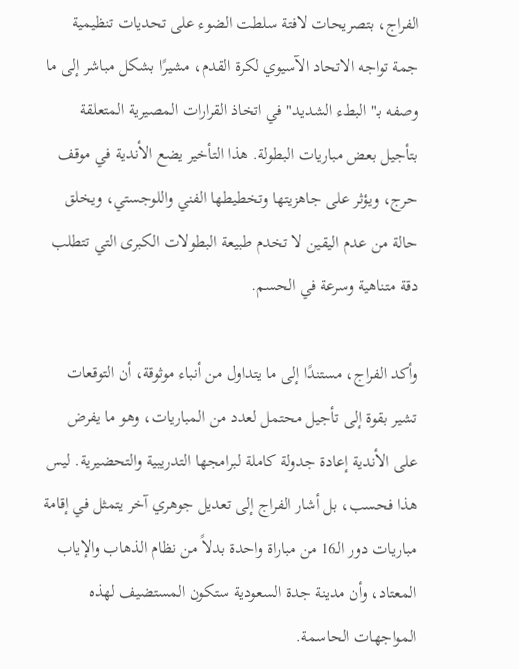الفراج، بتصريحات لافتة سلطت الضوء على تحديات تنظيمية جمة تواجه الاتحاد الآسيوي لكرة القدم، مشيرًا بشكل مباشر إلى ما وصفه بـ"البطء الشديد" في اتخاذ القرارات المصيرية المتعلقة بتأجيل بعض مباريات البطولة. هذا التأخير يضع الأندية في موقف حرج، ويؤثر على جاهزيتها وتخطيطها الفني واللوجستي، ويخلق حالة من عدم اليقين لا تخدم طبيعة البطولات الكبرى التي تتطلب دقة متناهية وسرعة في الحسم.

وأكد الفراج، مستندًا إلى ما يتداول من أنباء موثوقة، أن التوقعات تشير بقوة إلى تأجيل محتمل لعدد من المباريات، وهو ما يفرض على الأندية إعادة جدولة كاملة لبرامجها التدريبية والتحضيرية. ليس هذا فحسب، بل أشار الفراج إلى تعديل جوهري آخر يتمثل في إقامة مباريات دور الـ16 من مباراة واحدة بدلاً من نظام الذهاب والإياب المعتاد، وأن مدينة جدة السعودية ستكون المستضيف لهذه المواجهات الحاسمة.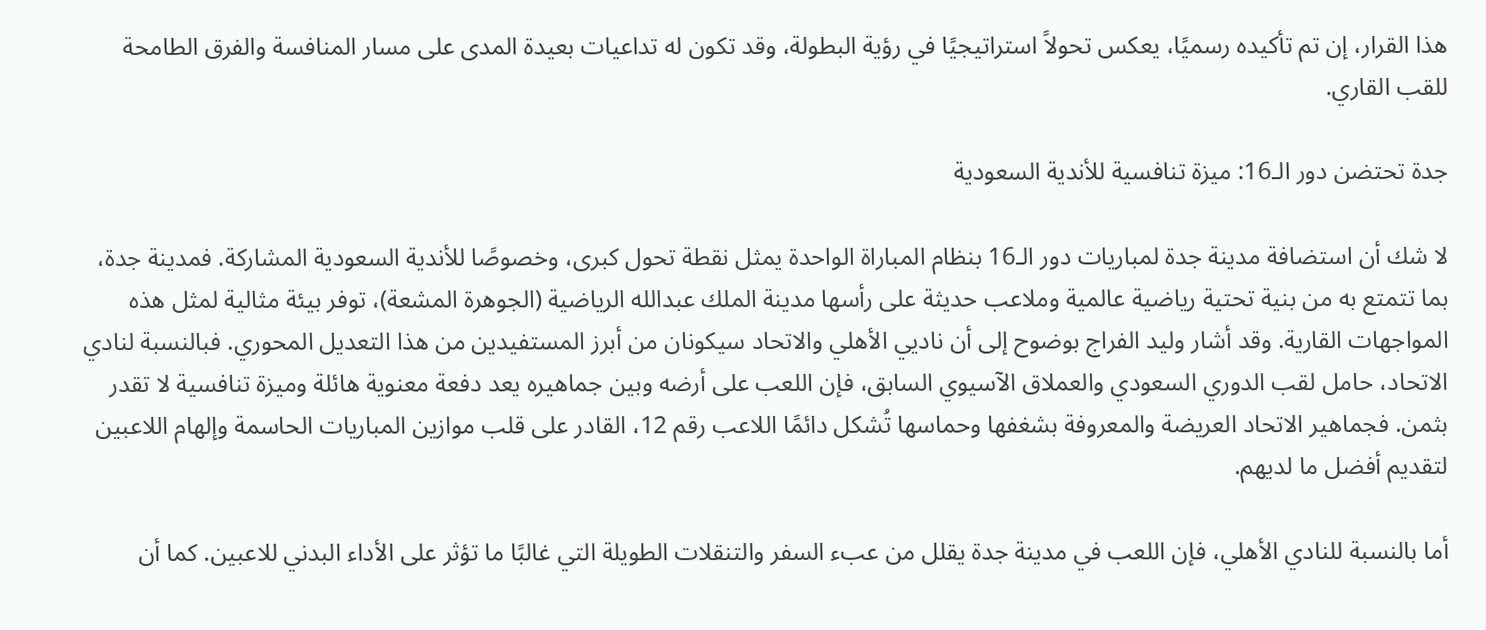هذا القرار، إن تم تأكيده رسميًا، يعكس تحولاً استراتيجيًا في رؤية البطولة، وقد تكون له تداعيات بعيدة المدى على مسار المنافسة والفرق الطامحة للقب القاري.

جدة تحتضن دور الـ16: ميزة تنافسية للأندية السعودية

لا شك أن استضافة مدينة جدة لمباريات دور الـ16 بنظام المباراة الواحدة يمثل نقطة تحول كبرى، وخصوصًا للأندية السعودية المشاركة. فمدينة جدة، بما تتمتع به من بنية تحتية رياضية عالمية وملاعب حديثة على رأسها مدينة الملك عبدالله الرياضية (الجوهرة المشعة)، توفر بيئة مثالية لمثل هذه المواجهات القارية. وقد أشار وليد الفراج بوضوح إلى أن ناديي الأهلي والاتحاد سيكونان من أبرز المستفيدين من هذا التعديل المحوري. فبالنسبة لنادي الاتحاد، حامل لقب الدوري السعودي والعملاق الآسيوي السابق، فإن اللعب على أرضه وبين جماهيره يعد دفعة معنوية هائلة وميزة تنافسية لا تقدر بثمن. فجماهير الاتحاد العريضة والمعروفة بشغفها وحماسها تُشكل دائمًا اللاعب رقم 12، القادر على قلب موازين المباريات الحاسمة وإلهام اللاعبين لتقديم أفضل ما لديهم.

أما بالنسبة للنادي الأهلي، فإن اللعب في مدينة جدة يقلل من عبء السفر والتنقلات الطويلة التي غالبًا ما تؤثر على الأداء البدني للاعبين. كما أن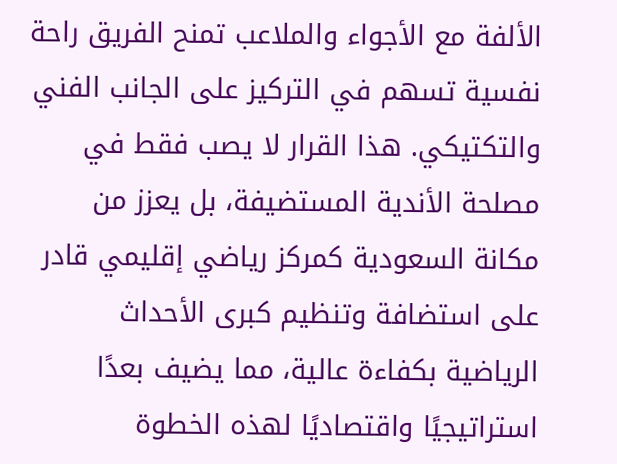الألفة مع الأجواء والملاعب تمنح الفريق راحة نفسية تسهم في التركيز على الجانب الفني والتكتيكي. هذا القرار لا يصب فقط في مصلحة الأندية المستضيفة، بل يعزز من مكانة السعودية كمركز رياضي إقليمي قادر على استضافة وتنظيم كبرى الأحداث الرياضية بكفاءة عالية، مما يضيف بعدًا استراتيجيًا واقتصاديًا لهذه الخطوة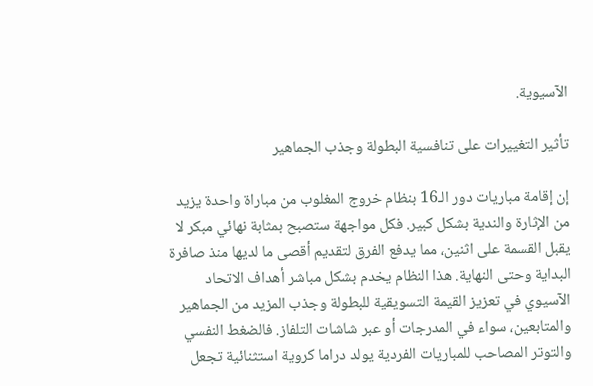الآسيوية.

تأثير التغييرات على تنافسية البطولة وجذب الجماهير

إن إقامة مباريات دور الـ16 بنظام خروج المغلوب من مباراة واحدة يزيد من الإثارة والندية بشكل كبير. فكل مواجهة ستصبح بمثابة نهائي مبكر لا يقبل القسمة على اثنين، مما يدفع الفرق لتقديم أقصى ما لديها منذ صافرة البداية وحتى النهاية. هذا النظام يخدم بشكل مباشر أهداف الاتحاد الآسيوي في تعزيز القيمة التسويقية للبطولة وجذب المزيد من الجماهير والمتابعين، سواء في المدرجات أو عبر شاشات التلفاز. فالضغط النفسي والتوتر المصاحب للمباريات الفردية يولد دراما كروية استثنائية تجعل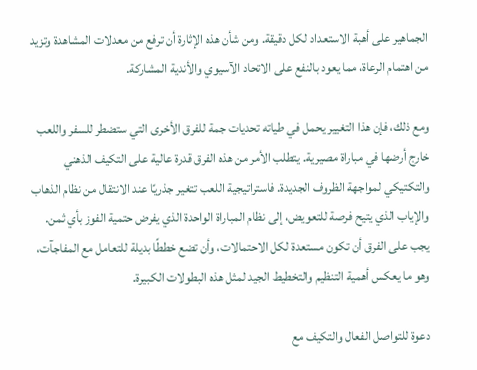الجماهير على أهبة الاستعداد لكل دقيقة. ومن شأن هذه الإثارة أن ترفع من معدلات المشاهدة وتزيد من اهتمام الرعاة، مما يعود بالنفع على الاتحاد الآسيوي والأندية المشاركة.

ومع ذلك، فإن هذا التغيير يحمل في طياته تحديات جمة للفرق الأخرى التي ستضطر للسفر واللعب خارج أرضها في مباراة مصيرية. يتطلب الأمر من هذه الفرق قدرة عالية على التكيف الذهني والتكتيكي لمواجهة الظروف الجديدة. فاستراتيجية اللعب تتغير جذريًا عند الانتقال من نظام الذهاب والإياب الذي يتيح فرصة للتعويض، إلى نظام المباراة الواحدة الذي يفرض حتمية الفوز بأي ثمن. يجب على الفرق أن تكون مستعدة لكل الاحتمالات، وأن تضع خططًا بديلة للتعامل مع المفاجآت، وهو ما يعكس أهمية التنظيم والتخطيط الجيد لمثل هذه البطولات الكبيرة.

دعوة للتواصل الفعال والتكيف مع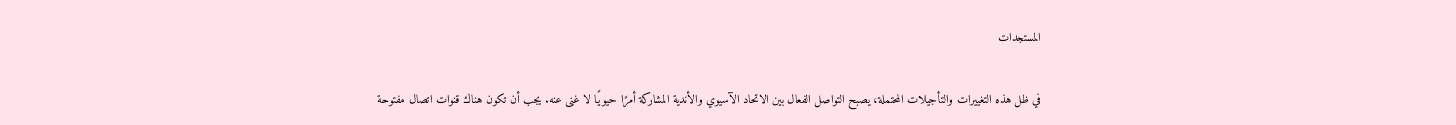المستجدات

في ظل هذه التغييرات والتأجيلات المحتملة، يصبح التواصل الفعال بين الاتحاد الآسيوي والأندية المشاركة أمرًا حيويًا لا غنى عنه. يجب أن تكون هناك قنوات اتصال مفتوحة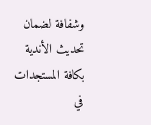وشفافة لضمان تحديث الأندية بكافة المستجدات في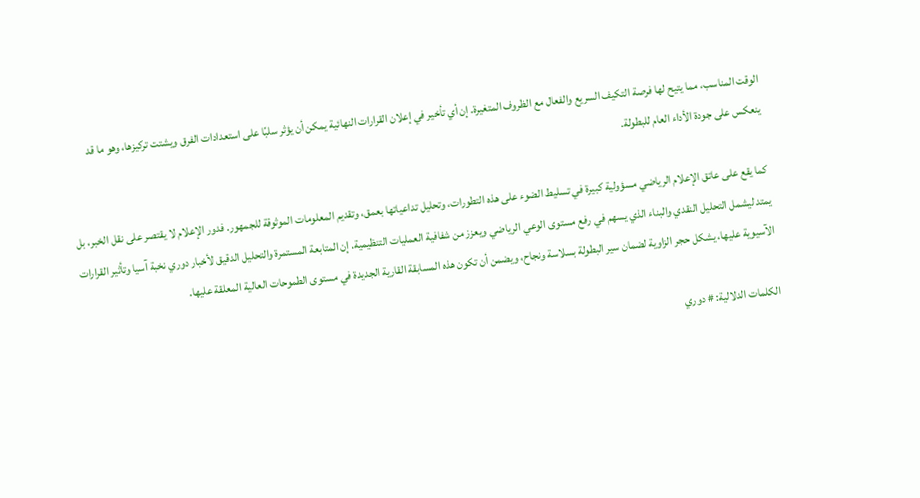الوقت المناسب، مما يتيح لها فرصة التكيف السريع والفعال مع الظروف المتغيرة. إن أي تأخير في إعلان القرارات النهائية يمكن أن يؤثر سلبًا على استعدادات الفرق ويشتت تركيزها، وهو ما قد ينعكس على جودة الأداء العام للبطولة.

كما يقع على عاتق الإعلام الرياضي مسؤولية كبيرة في تسليط الضوء على هذه التطورات، وتحليل تداعياتها بعمق، وتقديم المعلومات الموثوقة للجمهور. فدور الإعلام لا يقتصر على نقل الخبر، بل يمتد ليشمل التحليل النقدي والبناء الذي يسهم في رفع مستوى الوعي الرياضي ويعزز من شفافية العمليات التنظيمية. إن المتابعة المستمرة والتحليل الدقيق لأخبار دوري نخبة آسيا وتأثير القرارات الآسيوية عليها، يشكل حجر الزاوية لضمان سير البطولة بسلاسة ونجاح، ويضمن أن تكون هذه المسابقة القارية الجديدة في مستوى الطموحات العالية المعلقة عليها.

الكلمات الدلالية: # دوري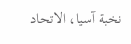نخبة آسيا، الاتحاد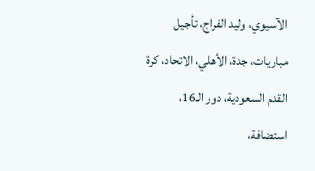الآسيوي، وليد الفراج، تأجيل مباريات، جدة، الأهلي، الاتحاد، كرة القدم السعودية، دور الـ16، استضافة،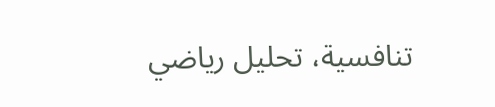تنافسية، تحليل رياضي